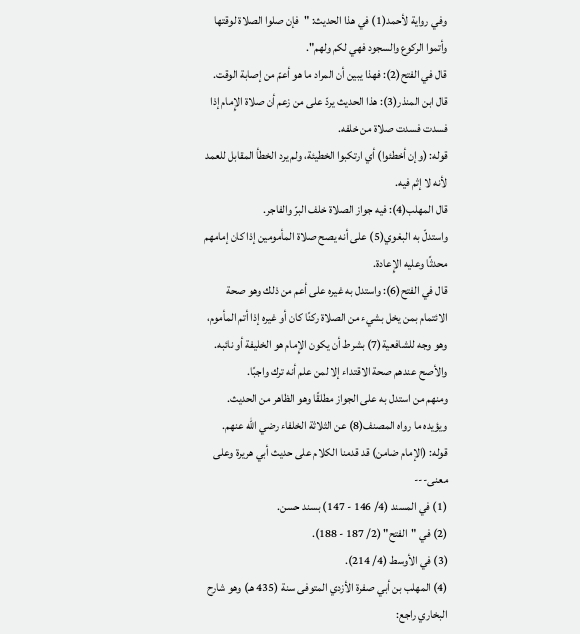وفي رواية لأحمد(1) في هذا الحديث: "فإن صلوا الصلاة لوقتها وأتموا الركوع والسجود فهي لكم ولهم".
قال في الفتح(2): فهذا يبين أن المراد ما هو أعمّ من إصابة الوقت.
قال ابن المنذر(3): هذا الحديث يردّ على من زعم أن صلاة الإِمام إذا فسدت فسدت صلاة من خلفه.
قوله: (وإن أخطئوا) أي ارتكبوا الخطيئة، ولم يرد الخطأ المقابل للعمد لأنه لا إثم فيه.
قال المهلب(4): فيه جواز الصلاة خلف البرّ والفاجر.
واستدلّ به البغوي(5) على أنه يصح صلاة المأمومين إذا كان إمامهم محدثًا وعليه الإِعادة.
قال في الفتح(6): واستدل به غيره على أعم من ذلك وهو صحة الائتمام بمن يخل بشيء من الصلاة ركنًا كان أو غيره إذا أتم المأموم، وهو وجه للشافعية(7) بشرط أن يكون الإِمام هو الخليفة أو نائبه.
والأصح عندهم صحة الاقتداء إلا لمن علم أنه ترك واجبًا.
ومنهم من استدل به على الجواز مطلقًا وهو الظاهر من الحديث.
ويؤيده ما رواه المصنف(8) عن الثلاثة الخلفاء رضي الله عنهم.
قوله: (الإمام ضامن) قد قدمنا الكلام على حديث أبي هريرة وعلى معنى---
(1) في المسند (4/ 146 - 147) بسند حسن.
(2) في "الفتح" (2/ 187 - 188).
(3) في الأوسط (4/ 214).
(4) المهلب بن أبي صفرة الأزدي المتوفى سنة (435 هـ) وهو شارح البخاري راجع: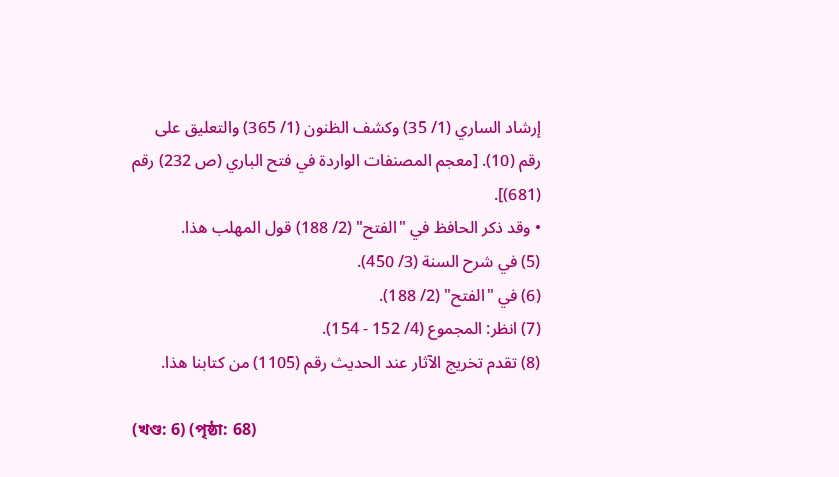إرشاد الساري (1/ 35) وكشف الظنون (1/ 365) والتعليق على رقم (10). [معجم المصنفات الواردة في فتح الباري (ص 232) رقم (681)].
• وقد ذكر الحافظ في "الفتح" (2/ 188) قول المهلب هذا.
(5) في شرح السنة (3/ 450).
(6) في "الفتح" (2/ 188).
(7) انظر: المجموع (4/ 152 - 154).
(8) تقدم تخريج الآثار عند الحديث رقم (1105) من كتابنا هذا.

(খণ্ড: 6) (পৃষ্ঠা: 68)